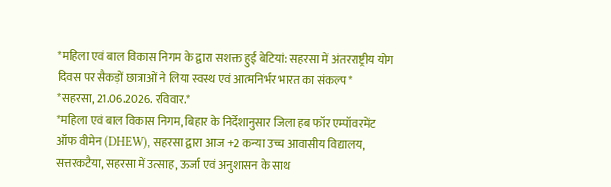*महिला एवं बाल विकास निगम के द्वारा सशक्त हुईं बेटियां: सहरसा में अंतरराष्ट्रीय योग दिवस पर सैकड़ों छात्राओं ने लिया स्वस्थ एवं आत्मनिर्भर भारत का संकल्प*
*सहरसा, 21.06.2026. रविवार.*
*महिला एवं बाल विकास निगम, बिहार के निर्देशानुसार जिला हब फॉर एम्पॉवरमेंट ऑफ वीमेन (DHEW), सहरसा द्वारा आज +2 कन्या उच्च आवासीय विद्यालय, सत्तरकटैया, सहरसा में उत्साह, ऊर्जा एवं अनुशासन के साथ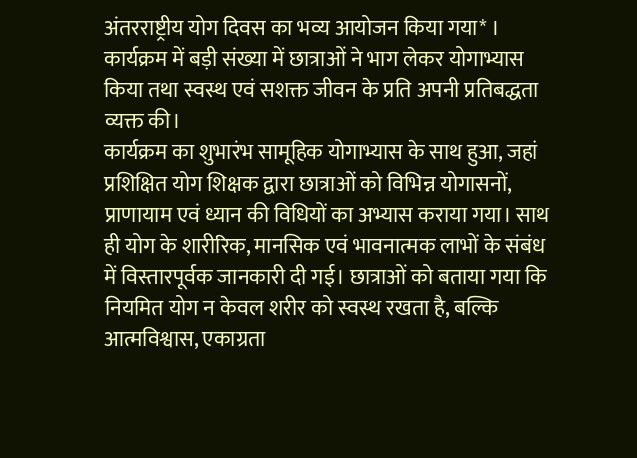अंतरराष्ट्रीय योग दिवस का भव्य आयोजन किया गया* । कार्यक्रम में बड़ी संख्या में छात्राओं ने भाग लेकर योगाभ्यास किया तथा स्वस्थ एवं सशक्त जीवन के प्रति अपनी प्रतिबद्धता व्यक्त की।
कार्यक्रम का शुभारंभ सामूहिक योगाभ्यास के साथ हुआ, जहां प्रशिक्षित योग शिक्षक द्वारा छात्राओं को विभिन्न योगासनों, प्राणायाम एवं ध्यान की विधियों का अभ्यास कराया गया। साथ ही योग के शारीरिक, मानसिक एवं भावनात्मक लाभों के संबंध में विस्तारपूर्वक जानकारी दी गई। छात्राओं को बताया गया कि नियमित योग न केवल शरीर को स्वस्थ रखता है, बल्कि आत्मविश्वास, एकाग्रता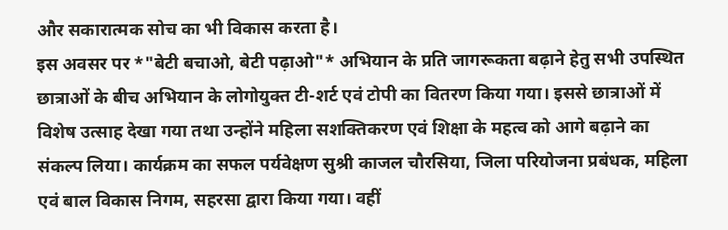और सकारात्मक सोच का भी विकास करता है।
इस अवसर पर *"बेटी बचाओ, बेटी पढ़ाओ"* अभियान के प्रति जागरूकता बढ़ाने हेतु सभी उपस्थित छात्राओं के बीच अभियान के लोगोयुक्त टी-शर्ट एवं टोपी का वितरण किया गया। इससे छात्राओं में विशेष उत्साह देखा गया तथा उन्होंने महिला सशक्तिकरण एवं शिक्षा के महत्व को आगे बढ़ाने का संकल्प लिया। कार्यक्रम का सफल पर्यवेक्षण सुश्री काजल चौरसिया, जिला परियोजना प्रबंधक, महिला एवं बाल विकास निगम, सहरसा द्वारा किया गया। वहीं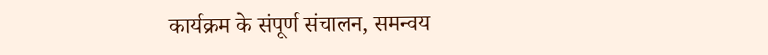कार्यक्रम के संपूर्ण संचालन, समन्वय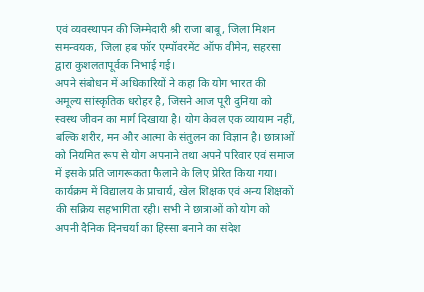एवं व्यवस्थापन की जिम्मेदारी श्री राजा बाबू, जिला मिशन समन्वयक, जिला हब फॉर एम्पॉवरमेंट ऑफ वीमेन, सहरसा द्वारा कुशलतापूर्वक निभाई गई।
अपने संबोधन में अधिकारियों ने कहा कि योग भारत की अमूल्य सांस्कृतिक धरोहर है, जिसने आज पूरी दुनिया को स्वस्थ जीवन का मार्ग दिखाया है। योग केवल एक व्यायाम नहीं, बल्कि शरीर, मन और आत्मा के संतुलन का विज्ञान है। छात्राओं को नियमित रूप से योग अपनाने तथा अपने परिवार एवं समाज में इसके प्रति जागरूकता फैलाने के लिए प्रेरित किया गया। कार्यक्रम में विद्यालय के प्राचार्य, खेल शिक्षक एवं अन्य शिक्षकों की सक्रिय सहभागिता रही। सभी ने छात्राओं को योग को अपनी दैनिक दिनचर्या का हिस्सा बनाने का संदेश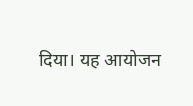दिया। यह आयोजन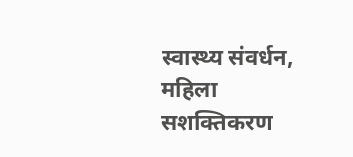स्वास्थ्य संवर्धन, महिला सशक्तिकरण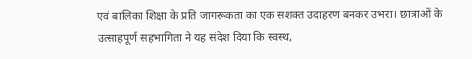एवं बालिका शिक्षा के प्रति जागरूकता का एक सशक्त उदाहरण बनकर उभरा। छात्राओं के उत्साहपूर्ण सहभागिता ने यह संदेश दिया कि स्वस्थ,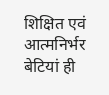शिक्षित एवं आत्मनिर्भर बेटियां ही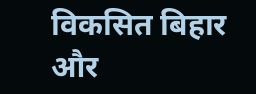विकसित बिहार और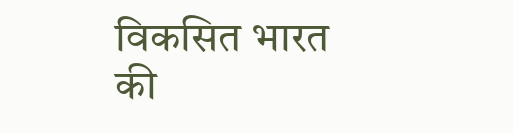विकसित भारत की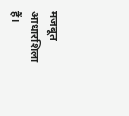मजबूत आधारशिला हैं।